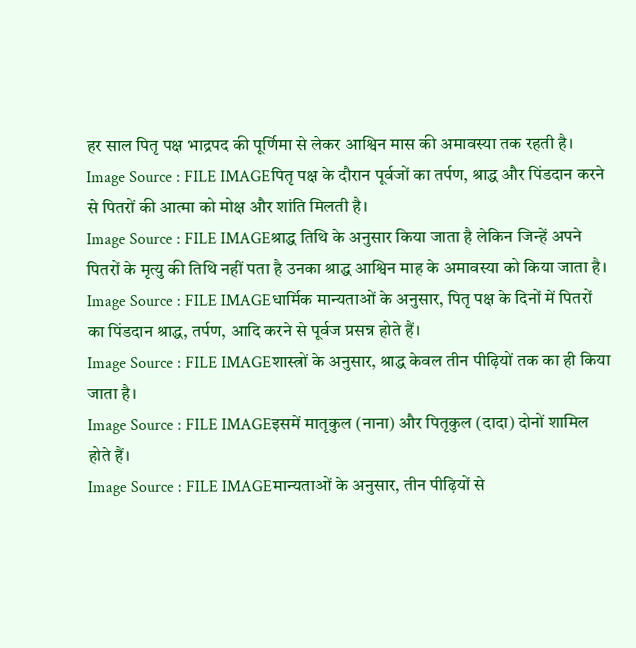हर साल पितृ पक्ष भाद्रपद की पूर्णिमा से लेकर आश्विन मास की अमावस्या तक रहती है।
Image Source : FILE IMAGEपितृ पक्ष के दौरान पूर्वजों का तर्पण, श्राद्ध और पिंडदान करने से पितरों की आत्मा को मोक्ष और शांति मिलती है।
Image Source : FILE IMAGEश्राद्ध तिथि के अनुसार किया जाता है लेकिन जिन्हें अपने पितरों के मृत्यु की तिथि नहीं पता है उनका श्राद्ध आश्विन माह के अमावस्या को किया जाता है।
Image Source : FILE IMAGEधार्मिक मान्यताओं के अनुसार, पितृ पक्ष के दिनों में पितरों का पिंडदान श्राद्ध, तर्पण, आदि करने से पूर्वज प्रसन्न होते हैं।
Image Source : FILE IMAGEशास्त्रों के अनुसार, श्राद्ध केवल तीन पीढ़ियों तक का ही किया जाता है।
Image Source : FILE IMAGEइसमें मातृकुल (नाना) और पितृकुल (दादा) दोनों शामिल होते हैं।
Image Source : FILE IMAGEमान्यताओं के अनुसार, तीन पीढ़ियों से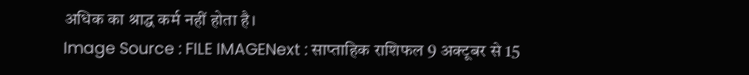अधिक का श्राद्ध कर्म नहीं होता है।
Image Source : FILE IMAGENext : साप्ताहिक राशिफल 9 अक्टूबर से 15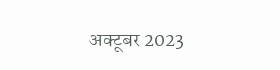अक्टूबर 2023